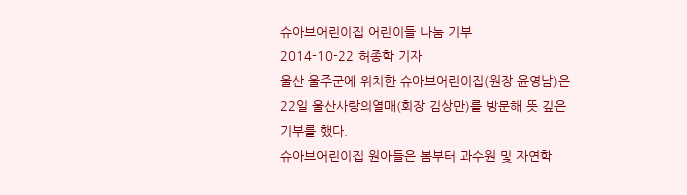슈아브어린이집 어린이들 나눔 기부
2014-10-22 허종학 기자
울산 울주군에 위치한 슈아브어린이집(원장 윤영남)은 22일 울산사랑의열매(회장 김상만)를 방문해 뜻 깊은 기부를 했다.
슈아브어린이집 원아들은 봄부터 과수원 및 자연학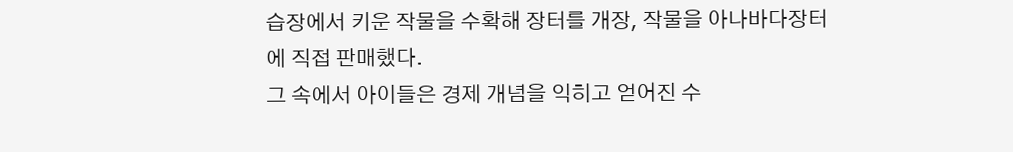습장에서 키운 작물을 수확해 장터를 개장, 작물을 아나바다장터에 직접 판매했다.
그 속에서 아이들은 경제 개념을 익히고 얻어진 수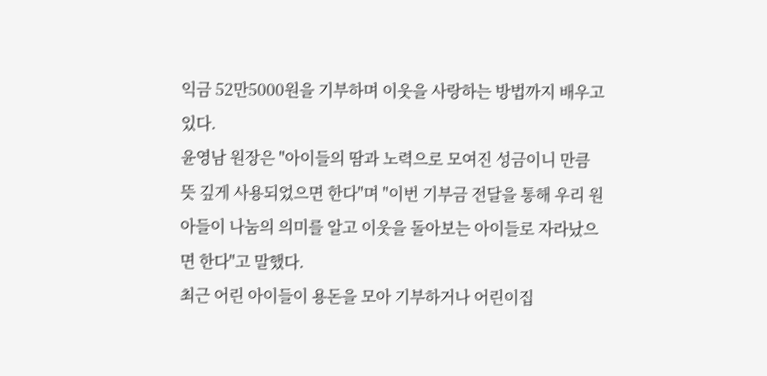익금 52만5000원을 기부하며 이웃을 사랑하는 방법까지 배우고 있다.
윤영남 원장은 "아이들의 땀과 노력으로 모여진 성금이니 만큼 뜻 깊게 사용되었으면 한다"며 "이번 기부금 전달을 통해 우리 원아들이 나눔의 의미를 알고 이웃을 돌아보는 아이들로 자라났으면 한다"고 말했다.
최근 어린 아이들이 용돈을 모아 기부하거나 어린이집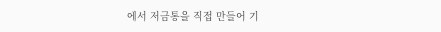에서 저금통을 직접 만들어 기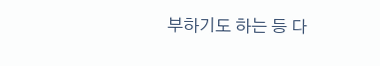부하기도 하는 등 다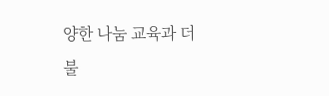양한 나눔 교육과 더불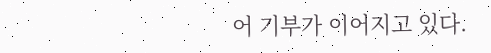어 기부가 이어지고 있다.